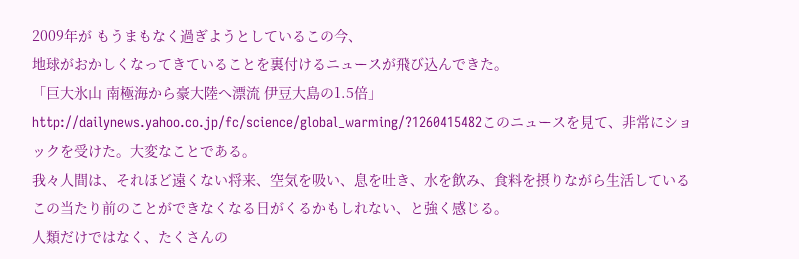2009年が もうまもなく過ぎようとしているこの今、
地球がおかしくなってきていることを裏付けるニュースが飛び込んできた。
「巨大氷山 南極海から豪大陸へ漂流 伊豆大島の1.5倍」
http://dailynews.yahoo.co.jp/fc/science/global_warming/?1260415482このニュースを見て、非常にショックを受けた。大変なことである。
我々人間は、それほど遠くない将来、空気を吸い、息を吐き、水を飲み、食料を摂りながら生活しているこの当たり前のことができなくなる日がくるかもしれない、と強く感じる。
人類だけではなく、たくさんの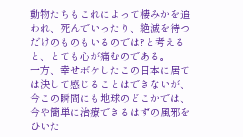動物たちもこれによって棲みかを追われ、死んでいったり、絶滅を待つだけのものもいるのでは?と考えると、とても心が痛むのである。
一方、幸せボケしたこの日本に居ては決して感じることはできないが、今この瞬間にも地球のどこかでは、今や簡単に治療できるはずの風邪をひいた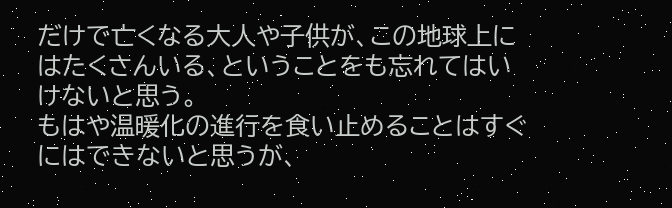だけで亡くなる大人や子供が、この地球上にはたくさんいる、ということをも忘れてはいけないと思う。
もはや温暖化の進行を食い止めることはすぐにはできないと思うが、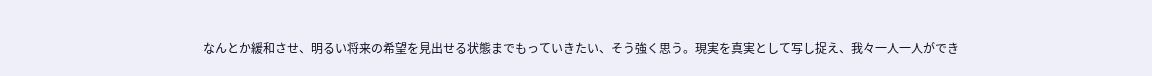なんとか緩和させ、明るい将来の希望を見出せる状態までもっていきたい、そう強く思う。現実を真実として写し捉え、我々一人一人ができ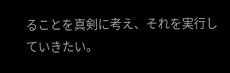ることを真剣に考え、それを実行していきたい。